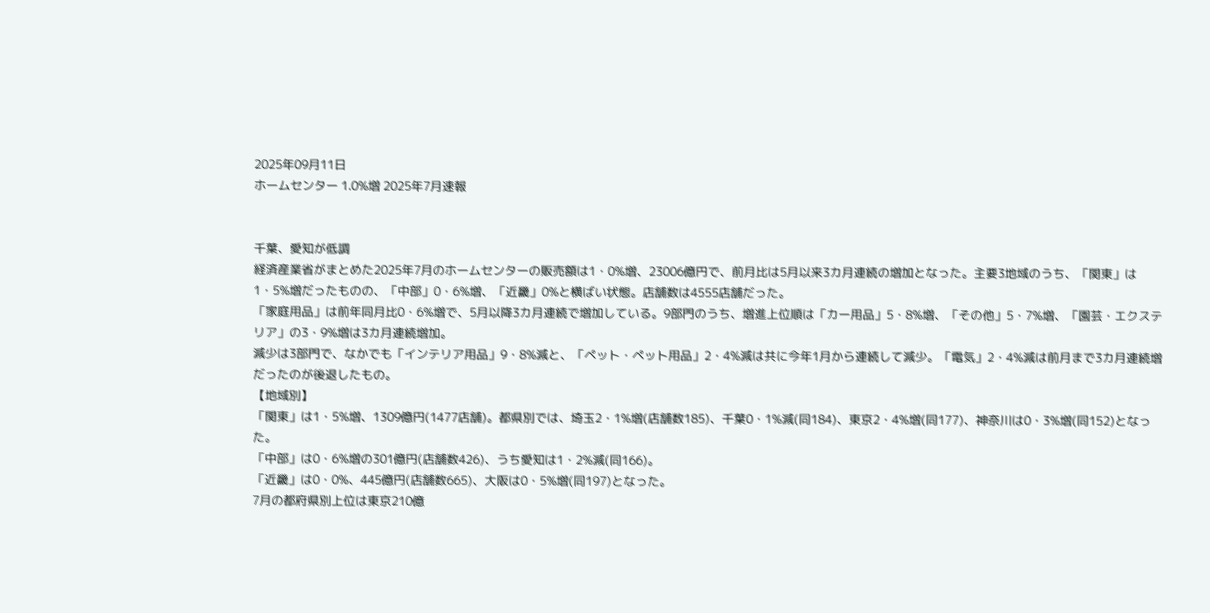2025年09月11日
ホームセンター 1.0%増 2025年7月速報


千葉、愛知が低調
経済産業省がまとめた2025年7月のホームセンターの販売額は1・0%増、23006億円で、前月比は5月以来3カ月連続の増加となった。主要3地域のうち、「関東」は1・5%増だったものの、「中部」0・6%増、「近畿」0%と横ばい状態。店舗数は4555店舗だった。
「家庭用品」は前年同月比0・6%増で、5月以降3カ月連続で増加している。9部門のうち、増進上位順は「カー用品」5・8%増、「その他」5・7%増、「園芸・エクステリア」の3・9%増は3カ月連続増加。
減少は3部門で、なかでも「インテリア用品」9・8%減と、「ペット・ペット用品」2・4%減は共に今年1月から連続して減少。「電気」2・4%減は前月まで3カ月連続増だったのが後退したもの。
【地域別】
「関東」は1・5%増、1309億円(1477店舗)。都県別では、埼玉2・1%増(店舗数185)、千葉0・1%減(同184)、東京2・4%増(同177)、神奈川は0・3%増(同152)となった。
「中部」は0・6%増の301億円(店舗数426)、うち愛知は1・2%減(同166)。
「近畿」は0・0%、445億円(店舗数665)、大阪は0・5%増(同197)となった。
7月の都府県別上位は東京210億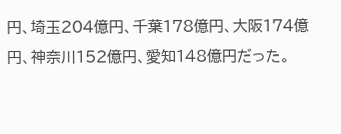円、埼玉204億円、千葉178億円、大阪174億円、神奈川152億円、愛知148億円だった。